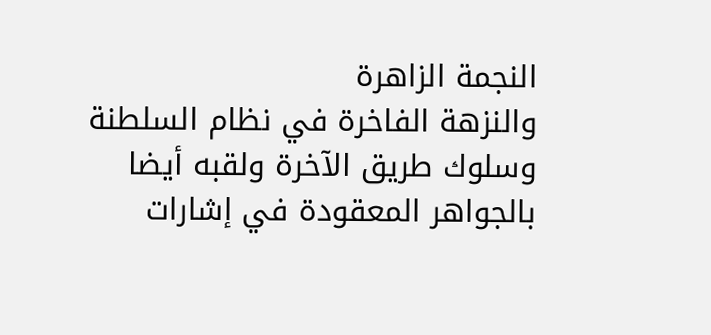النجمة الزاهرة
والنزهة الفاخرة في نظام السلطنة وسلوك طريق الآخرة ولقبه أيضا بالجواهر المعقودة في إشارات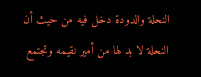النحلة والدودة دخل فيه من حيث أن النحلة لا بد لها من أمير نقيمه وتجتمع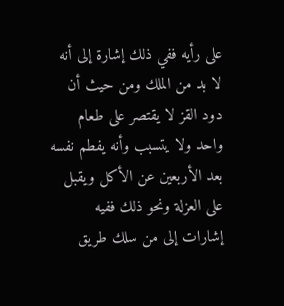على رأيه ففي ذلك إشارة إلى أنه لا بد من الملك ومن حيث أن دود القز لا يقتصر على طعام واحد ولا يتسبب وأنه يفطم نفسه بعد الأربعين عن الأكل ويقبل على العزلة ونحو ذلك ففيه إشارات إلى من سلك طريق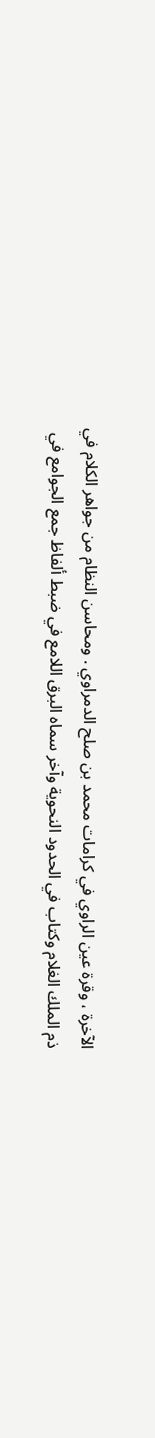الآخرة ، وقرة عين الراوي في كرامات محمد بن صلح الدمراوي . ومحاسن النظام من جواهر الكلام في ذم الملك الغلام وكتاب في الحدود النحوية وآخر سماه البرق اللامع في ضبط ألفاظ جمع الجوامع في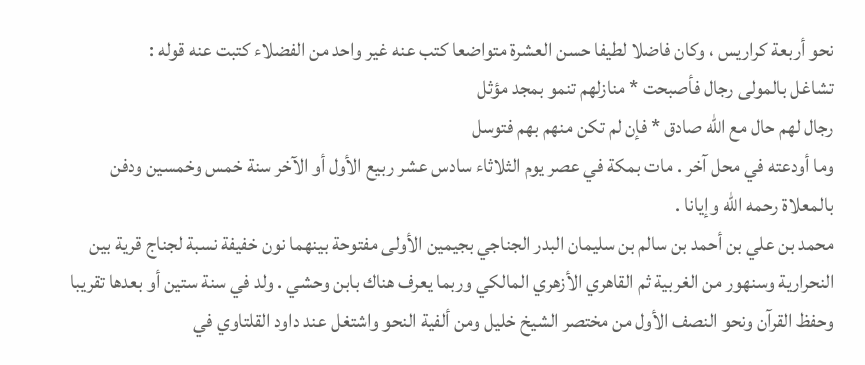نحو أربعة كراريس ، وكان فاضلا لطيفا حسن العشرة متواضعا كتب عنه غير واحد من الفضلاء كتبت عنه قوله :
تشاغل بالمولى رجال فأصبحت * منازلهم تنمو بمجد مؤثل
رجال لهم حال مع الله صادق * فإن لم تكن منهم بهم فتوسل
وما أودعته في محل آخر . مات بمكة في عصر يوم الثلاثاء سادس عشر ربيع الأول أو الآخر سنة خمس وخمسين ودفن بالمعلاة رحمه الله وإيانا .
محمد بن علي بن أحمد بن سالم بن سليمان البدر الجناجي بجيمين الأولى مفتوحة بينهما نون خفيفة نسبة لجناج قرية بين النحرارية وسنهور من الغربية ثم القاهري الأزهري المالكي وربما يعرف هناك بابن وحشي . ولد في سنة ستين أو بعدها تقريبا وحفظ القرآن ونحو النصف الأول من مختصر الشيخ خليل ومن ألفية النحو واشتغل عند داود القلتاوي في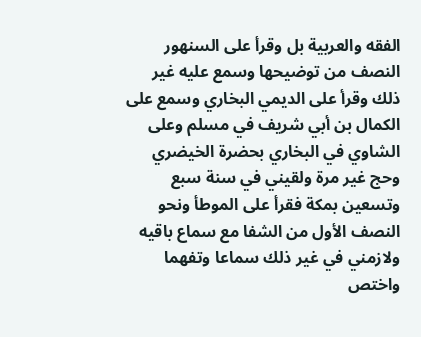الفقه والعربية بل وقرأ على السنهور النصف من توضيحها وسمع عليه غير ذلك وقرأ على الديمي البخاري وسمع على الكمال بن أبي شريف في مسلم وعلى الشاوي في البخاري بحضرة الخيضري وحج غير مرة ولقيني في سنة سبع وتسعين بمكة فقرأ على الموطأ ونحو النصف الأول من الشفا مع سماع باقيه ولازمني في غير ذلك سماعا وتفهما واختص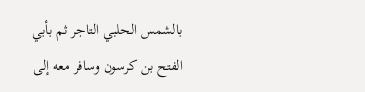بالشمس الحلبي التاجر ثم بأبي الفتح بن كرسون وسافر معه إلى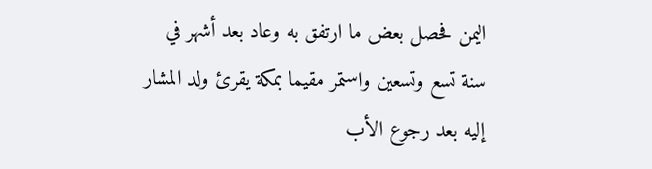اليمن فحصل بعض ما ارتفق به وعاد بعد أشهر في سنة تسع وتسعين واستمر مقيما بمكة يقرئ ولد المشار إليه بعد رجوع الأب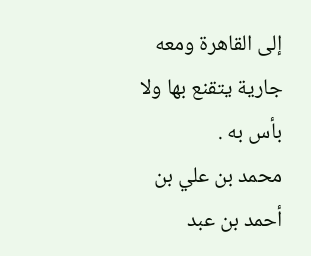إلى القاهرة ومعه جارية يتقنع بها ولا بأس به .
محمد بن علي بن أحمد بن عبد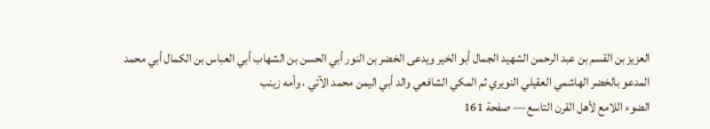العزيز بن القسم بن عبد الرحمن الشهيد الجمال أبو الخير ويدعى الخضر بن النور أبي الحسن بن الشهاب أبي العباس بن الكمال أبي محمد
المدعو بالخضر الهاشمي العقيلي النويري ثم المكي الشافعي والد أبي اليمن محمد الآتي ، وأمه زينب
الضوء اللامع لأهل القرن التاسع — صفحة 161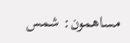مساهمون: شمس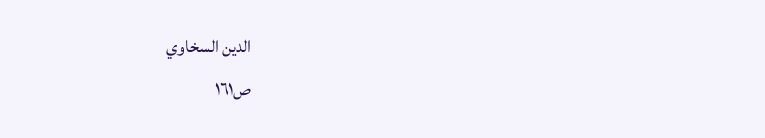الدين السخاوي
ص١٦١